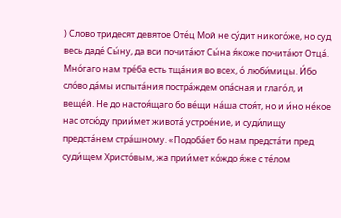) Слово тридесят девятое Оте́ц Мой не су́дит никого́же, но суд весь даде́ Сы́ну, да вси почита́ют Сы́на я́коже почита́ют Отца́. Мно́гаго нам тре́ба есть тща́ния во всех, о́ люби́мицы. И́бо сло́во да́мы испыта́ния постра́ждем опа́сная и глаго́л, и веще́й. Не до настоя́щаго бо ве́щи на́ша стоя́т, но и и́но не́кое нас отсю́ду прии́мет живота́ устрое́ние, и суди́лищу предста́нем стра́шному. «Подоба́ет бо нам предста́ти пред суди́щем Христо́вым, жа прии́мет ко́ждо я́же с те́лом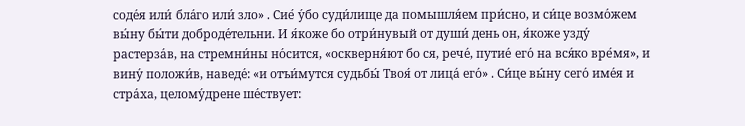соде́я или́ бла́го или́ зло» . Сие́ у́бо суди́лище да помышля́ем при́сно, и си́це возмо́жем вы́ну бы́ти доброде́тельни. И я́коже бо отри́нувый от души́ день он, я́коже узду́ растерза́в, на стремни́ны но́сится, «оскверня́ют бо ся, рече́, путие́ его́ на вся́ко вре́мя», и вину́ положи́в, наведе́: «и отъи́мутся судьбы́ Твоя́ от лица́ его́» . Си́це вы́ну сего́ име́я и стра́ха, целому́дрене ше́ствует: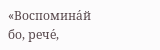«Воспомина́й бо, рече́,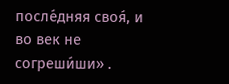после́дняя своя́, и во век не согреши́ши» .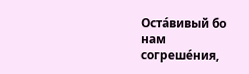Оста́вивый бо нам согреше́ния,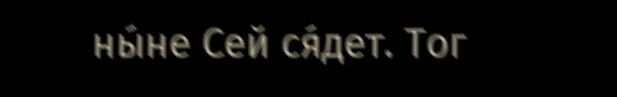ны́не Сей ся́дет. Тог